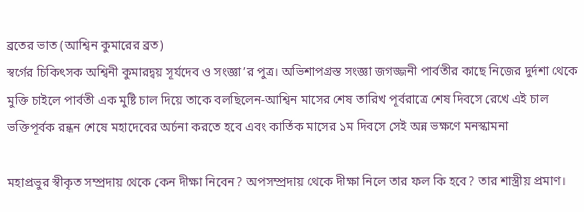ব্রতের ভাত (আশ্বিন কুমারের ব্রত)
স্বর্গের চিকিৎসক অশ্বিনী কুমারদ্বয় সূর্যদেব ও সংজ্ঞা’র পুত্র। অভিশাপগ্রস্ত সংজ্ঞা জগজ্জনী পার্বতীর কাছে নিজের দুর্দশা থেকে মুক্তি চাইলে পার্বতী এক মুষ্টি চাল দিয়ে তাকে বলছিলেন-আশ্বিন মাসের শেষ তারিখ পূর্বরাত্রে শেষ দিবসে রেখে এই চাল ভক্তিপূর্বক রন্ধন শেষে মহাদেবের অর্চনা করতে হবে এবং কার্তিক মাসের ১ম দিবসে সেই অন্ন ভক্ষণে মনস্কামনা

মহাপ্রভুর স্বীকৃত সম্প্রদায় থেকে কেন দীক্ষা নিবেন? অপসম্প্রদায় থেকে দীক্ষা নিলে তার ফল কি হবে? তার শাস্ত্রীয় প্রমাণ।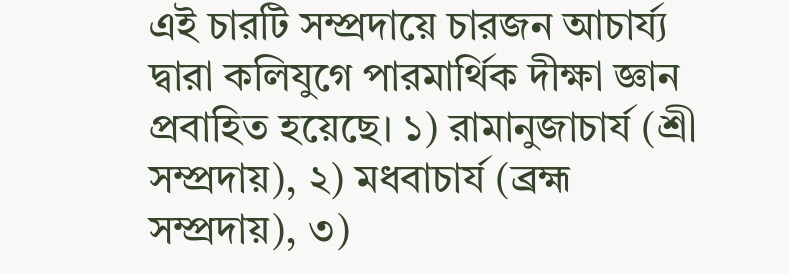এই চারটি সম্প্রদায়ে চারজন আচার্য্য দ্বারা কলিযুগে পারমার্থিক দীক্ষা জ্ঞান প্রবাহিত হয়েছে। ১) রামানুজাচার্য (শ্রী সম্প্রদায়), ২) মধবাচার্য (ব্রহ্ম সম্প্রদায়), ৩)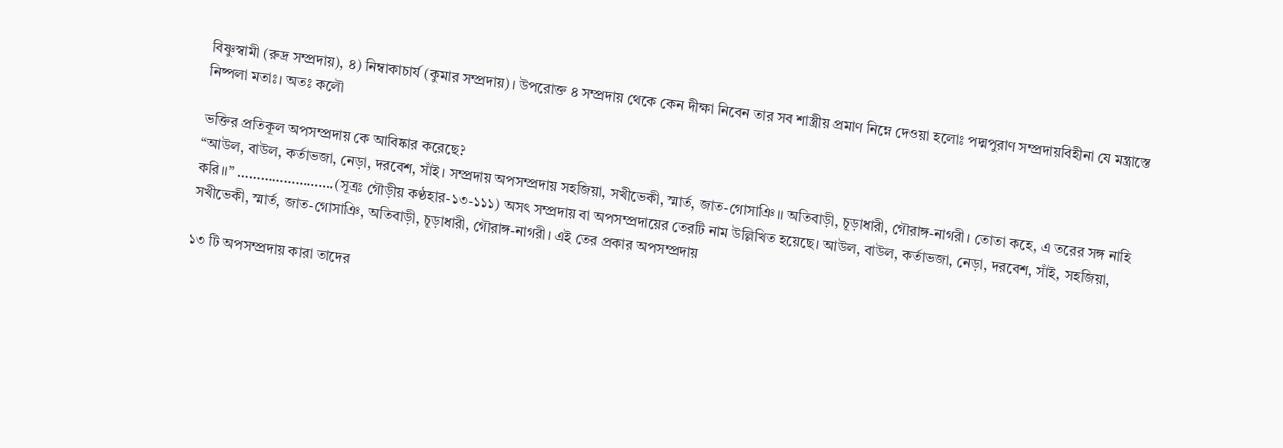বিষ্ণুস্বামী (রুদ্র সম্প্রদায়), ৪) নিম্বাকাচার্য (কুমার সম্প্রদায়)। উপরোক্ত ৪ সম্প্রদায় থেকে কেন দীক্ষা নিবেন তার সব শাস্ত্রীয় প্রমাণ নিম্নে দেওয়া হলোঃ পদ্মপুরাণ সম্প্রদায়বিহীনা যে মন্ত্রাস্তে নিষ্পলা মতাঃ। অতঃ কলৌ

ভক্তির প্রতিকূল অপসম্প্রদায় কে আবিষ্কার করেছে?
“আউল, বাউল, কর্তাভজা, নেড়া, দরবেশ, সাঁই। সম্প্রদায় অপসম্প্রদায় সহজিয়া, সখীভেকী, স্মার্ত, জাত-গোসাঞি।। অতিবাড়ী, চূড়াধারী, গৌরাঙ্গ-নাগরী। তোতা কহে, এ তরের সঙ্গ নাহি করি।।” …………………….(সূত্রঃ গৌড়ীয় কণ্ঠহার-১৩-১১১) অসৎ সম্প্রদায় বা অপসম্প্রদায়ের তেরটি নাম উল্লিখিত হয়েছে। আউল, বাউল, কর্তাভজা, নেড়া, দরবেশ, সাঁই, সহজিয়া, সখীভেকী, স্মার্ত, জাত-গোসাঞি, অতিবাড়ী, চূড়াধারী, গৌরাঙ্গ-নাগরী। এই তের প্রকার অপসম্প্রদায়

১৩ টি অপসম্প্রদায় কারা তাদের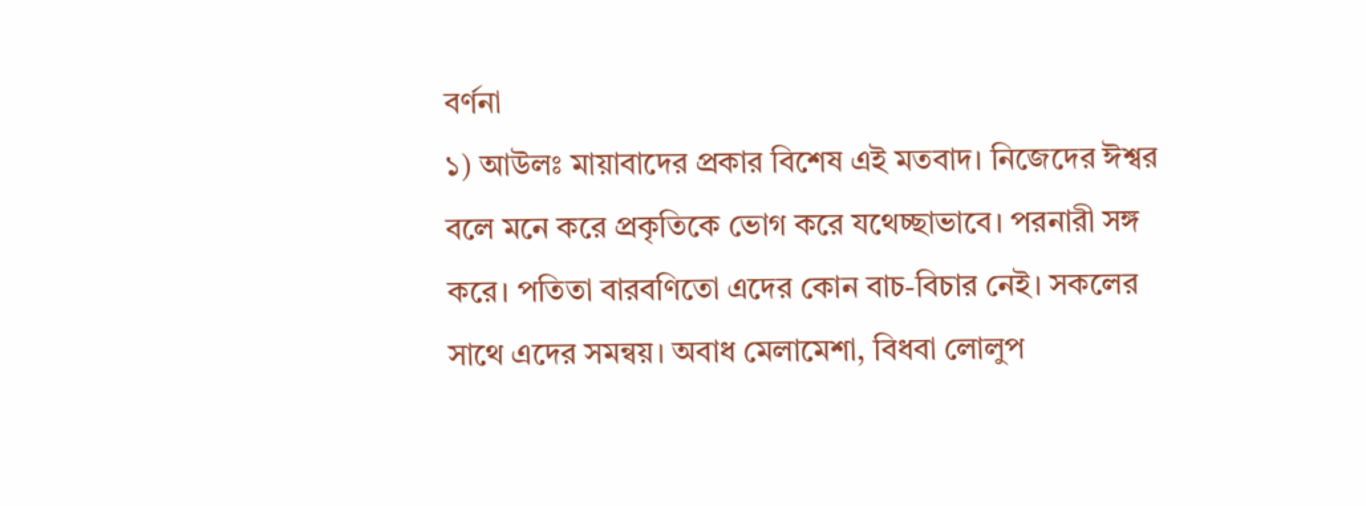বর্ণনা
১) আউলঃ মায়াবাদের প্রকার বিশেষ এই মতবাদ। নিজেদের ঈশ্বর বলে মনে করে প্রকৃতিকে ভোগ করে যথেচ্ছাভাবে। পরনারী সঙ্গ করে। পতিতা বারবণিতো এদের কোন বাচ-বিচার নেই। সকলের সাথে এদের সমন্বয়। অবাধ মেলামেশা, বিধবা লোলুপ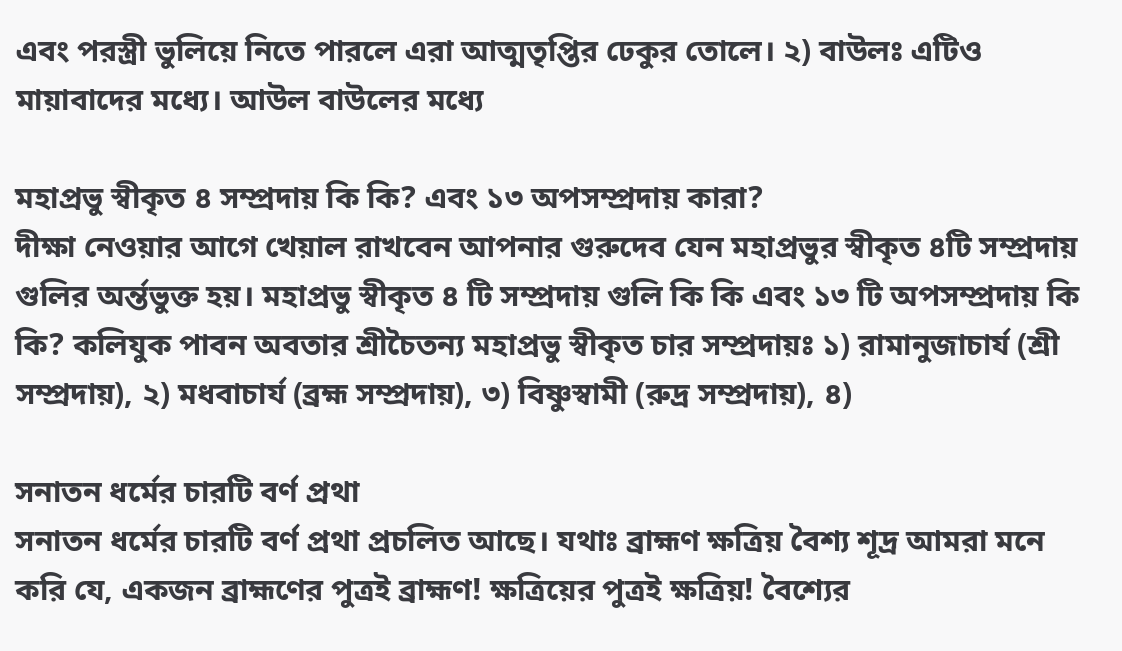এবং পরস্ত্রী ভুলিয়ে নিতে পারলে এরা আত্মতৃপ্তির ঢেকুর তোলে। ২) বাউলঃ এটিও মায়াবাদের মধ্যে। আউল বাউলের মধ্যে

মহাপ্রভু স্বীকৃত ৪ সম্প্রদায় কি কি? এবং ১৩ অপসম্প্রদায় কারা?
দীক্ষা নেওয়ার আগে খেয়াল রাখবেন আপনার গুরুদেব যেন মহাপ্রভুর স্বীকৃত ৪টি সম্প্রদায় গুলির অর্ন্তভুক্ত হয়। মহাপ্রভু স্বীকৃত ৪ টি সম্প্রদায় গুলি কি কি এবং ১৩ টি অপসম্প্রদায় কি কি? কলিযুক পাবন অবতার শ্রীচৈতন্য মহাপ্রভু স্বীকৃত চার সম্প্রদায়ঃ ১) রামানুজাচার্য (শ্রী সম্প্রদায়), ২) মধবাচার্য (ব্রহ্ম সম্প্রদায়), ৩) বিষ্ণুস্বামী (রুদ্র সম্প্রদায়), ৪)

সনাতন ধর্মের চারটি বর্ণ প্রথা
সনাতন ধর্মের চারটি বর্ণ প্রথা প্রচলিত আছে। যথাঃ ব্রাহ্মণ ক্ষত্রিয় বৈশ্য শূদ্র আমরা মনে করি যে, একজন ব্রাহ্মণের পুত্রই ব্রাহ্মণ! ক্ষত্রিয়ের পুত্রই ক্ষত্রিয়! বৈশ্যের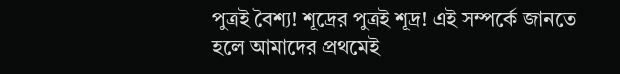পুত্রই বৈশ্য! শূদ্রের পুত্রই শূদ্র! এই সম্পর্কে জানতে হলে আমাদের প্রথমেই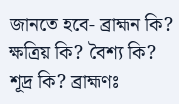জানতে হবে- ব্রাহ্মন কি? ক্ষত্রিয় কি? বৈশ্য কি? শূদ্র কি? ব্রাহ্মণঃ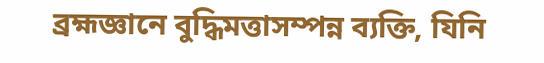ব্রহ্মজ্ঞানে বুদ্ধিমত্তাসম্পন্ন ব্যক্তি, যিনি